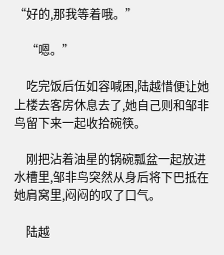“好的,那我等着哦。”

    “嗯。”

    吃完饭后伍如容喊困,陆越惜便让她上楼去客房休息去了,她自己则和邹非鸟留下来一起收拾碗筷。

    刚把沾着油星的锅碗瓢盆一起放进水槽里,邹非鸟突然从身后将下巴抵在她肩窝里,闷闷的叹了口气。

    陆越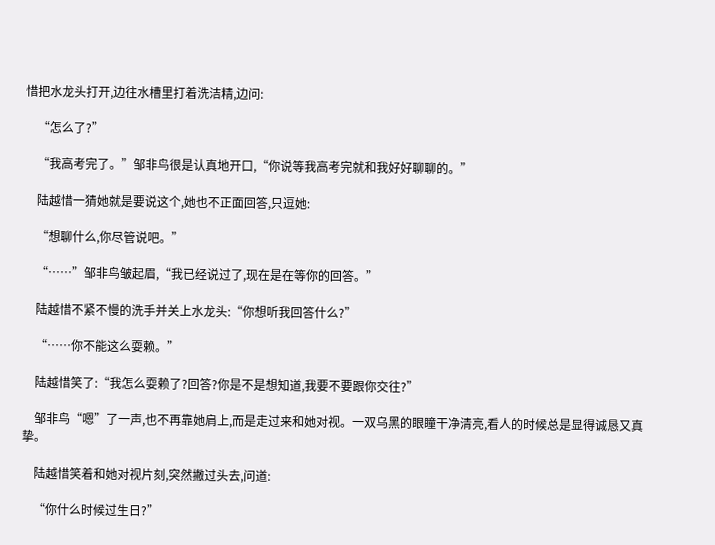惜把水龙头打开,边往水槽里打着洗洁精,边问:

    “怎么了?”

    “我高考完了。”邹非鸟很是认真地开口,“你说等我高考完就和我好好聊聊的。”

    陆越惜一猜她就是要说这个,她也不正面回答,只逗她:

    “想聊什么,你尽管说吧。”

    “……”邹非鸟皱起眉,“我已经说过了,现在是在等你的回答。”

    陆越惜不紧不慢的洗手并关上水龙头:“你想听我回答什么?”

    “……你不能这么耍赖。”

    陆越惜笑了:“我怎么耍赖了?回答?你是不是想知道,我要不要跟你交往?”

    邹非鸟“嗯”了一声,也不再靠她肩上,而是走过来和她对视。一双乌黑的眼瞳干净清亮,看人的时候总是显得诚恳又真挚。

    陆越惜笑着和她对视片刻,突然撇过头去,问道:

    “你什么时候过生日?”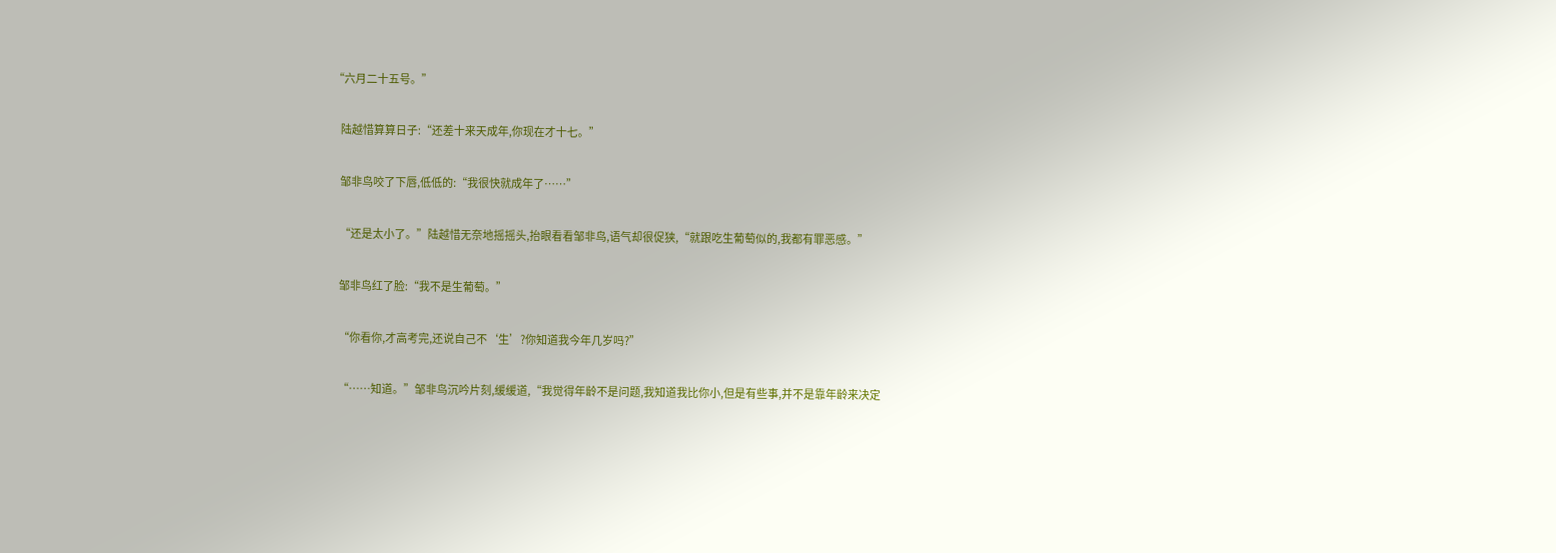“六月二十五号。”

    陆越惜算算日子:“还差十来天成年,你现在才十七。”

    邹非鸟咬了下唇,低低的:“我很快就成年了……”

    “还是太小了。”陆越惜无奈地摇摇头,抬眼看看邹非鸟,语气却很促狭,“就跟吃生葡萄似的,我都有罪恶感。”

    邹非鸟红了脸:“我不是生葡萄。”

    “你看你,才高考完,还说自己不‘生’?你知道我今年几岁吗?”

    “……知道。”邹非鸟沉吟片刻,缓缓道,“我觉得年龄不是问题,我知道我比你小,但是有些事,并不是靠年龄来决定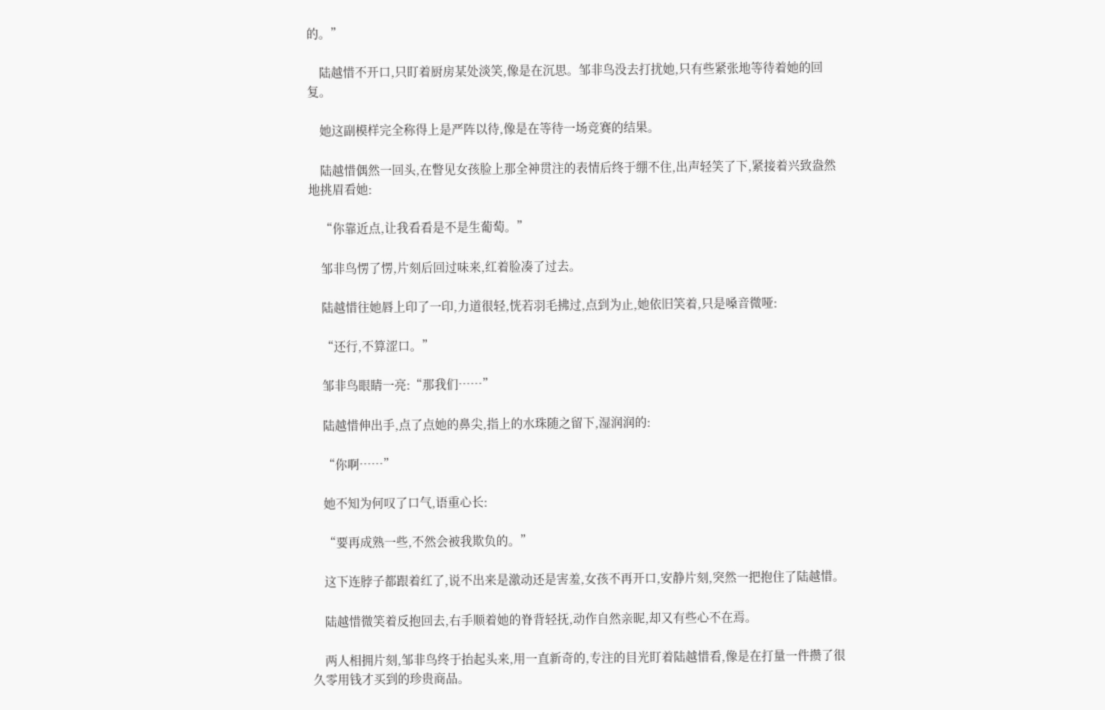的。”

    陆越惜不开口,只盯着厨房某处淡笑,像是在沉思。邹非鸟没去打扰她,只有些紧张地等待着她的回复。

    她这副模样完全称得上是严阵以待,像是在等待一场竞赛的结果。

    陆越惜偶然一回头,在瞥见女孩脸上那全神贯注的表情后终于绷不住,出声轻笑了下,紧接着兴致盎然地挑眉看她:

    “你靠近点,让我看看是不是生葡萄。”

    邹非鸟愣了愣,片刻后回过味来,红着脸凑了过去。

    陆越惜往她唇上印了一印,力道很轻,恍若羽毛拂过,点到为止,她依旧笑着,只是嗓音微哑:

    “还行,不算涩口。”

    邹非鸟眼睛一亮:“那我们……”

    陆越惜伸出手,点了点她的鼻尖,指上的水珠随之留下,湿润润的:

    “你啊……”

    她不知为何叹了口气,语重心长:

    “要再成熟一些,不然会被我欺负的。”

    这下连脖子都跟着红了,说不出来是激动还是害羞,女孩不再开口,安静片刻,突然一把抱住了陆越惜。

    陆越惜微笑着反抱回去,右手顺着她的脊背轻抚,动作自然亲昵,却又有些心不在焉。

    两人相拥片刻,邹非鸟终于抬起头来,用一直新奇的,专注的目光盯着陆越惜看,像是在打量一件攒了很久零用钱才买到的珍贵商品。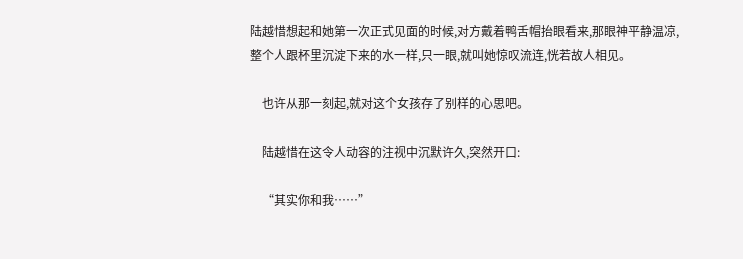陆越惜想起和她第一次正式见面的时候,对方戴着鸭舌帽抬眼看来,那眼神平静温凉,整个人跟杯里沉淀下来的水一样,只一眼,就叫她惊叹流连,恍若故人相见。

    也许从那一刻起,就对这个女孩存了别样的心思吧。

    陆越惜在这令人动容的注视中沉默许久,突然开口:

    “其实你和我……”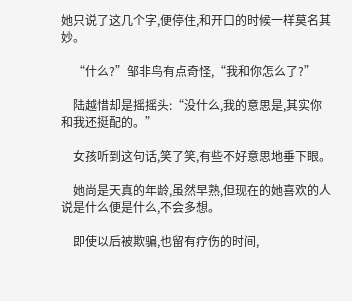她只说了这几个字,便停住,和开口的时候一样莫名其妙。

    “什么?”邹非鸟有点奇怪,“我和你怎么了?”

    陆越惜却是摇摇头:“没什么,我的意思是,其实你和我还挺配的。”

    女孩听到这句话,笑了笑,有些不好意思地垂下眼。

    她尚是天真的年龄,虽然早熟,但现在的她喜欢的人说是什么便是什么,不会多想。

    即使以后被欺骗,也留有疗伤的时间,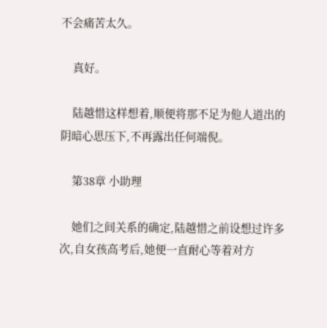不会痛苦太久。

    真好。

    陆越惜这样想着,顺便将那不足为他人道出的阴暗心思压下,不再露出任何端倪。

    第38章 小助理

    她们之间关系的确定,陆越惜之前设想过许多次,自女孩高考后,她便一直耐心等着对方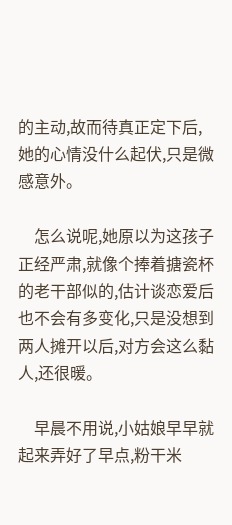的主动,故而待真正定下后,她的心情没什么起伏,只是微感意外。

    怎么说呢,她原以为这孩子正经严肃,就像个捧着搪瓷杯的老干部似的,估计谈恋爱后也不会有多变化,只是没想到两人摊开以后,对方会这么黏人,还很暖。

    早晨不用说,小姑娘早早就起来弄好了早点,粉干米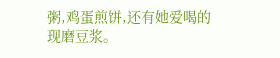粥,鸡蛋煎饼,还有她爱喝的现磨豆浆。